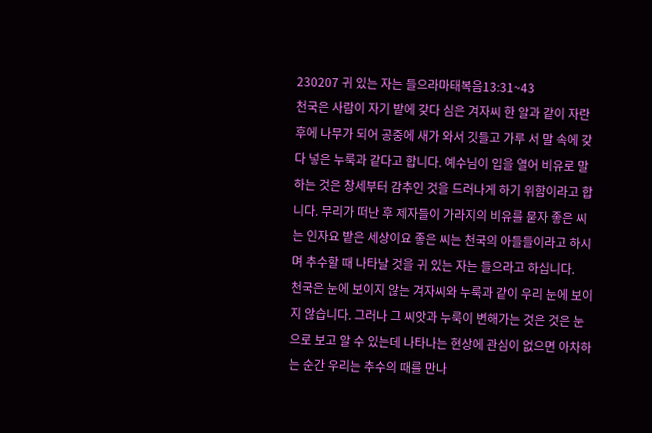230207 귀 있는 자는 들으라마태복음13:31~43
천국은 사람이 자기 밭에 갖다 심은 겨자씨 한 알과 같이 자란 후에 나무가 되어 공중에 새가 와서 깃들고 가루 서 말 속에 갖다 넣은 누룩과 같다고 합니다. 예수님이 입을 열어 비유로 말하는 것은 창세부터 감추인 것을 드러나게 하기 위함이라고 합니다. 무리가 떠난 후 제자들이 가라지의 비유를 묻자 좋은 씨는 인자요 밭은 세상이요 좋은 씨는 천국의 아들들이라고 하시며 추수할 때 나타날 것을 귀 있는 자는 들으라고 하십니다.
천국은 눈에 보이지 않는 겨자씨와 누룩과 같이 우리 눈에 보이지 않습니다. 그러나 그 씨앗과 누룩이 변해가는 것은 것은 눈으로 보고 알 수 있는데 나타나는 현상에 관심이 없으면 아차하는 순간 우리는 추수의 때를 만나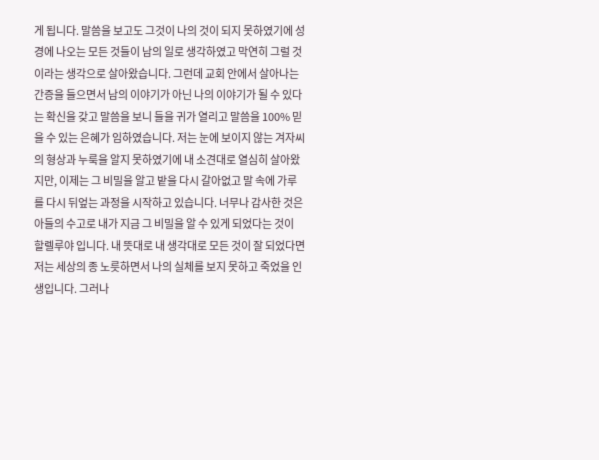게 됩니다. 말씀을 보고도 그것이 나의 것이 되지 못하였기에 성경에 나오는 모든 것들이 남의 일로 생각하였고 막연히 그럴 것이라는 생각으로 살아왔습니다. 그런데 교회 안에서 살아나는 간증을 들으면서 남의 이야기가 아닌 나의 이야기가 될 수 있다는 확신을 갖고 말씀을 보니 들을 귀가 열리고 말씀을 100% 믿을 수 있는 은혜가 임하였습니다. 저는 눈에 보이지 않는 겨자씨의 형상과 누룩을 알지 못하였기에 내 소견대로 열심히 살아왔지만, 이제는 그 비밀을 알고 밭을 다시 갈아없고 말 속에 가루를 다시 뒤엎는 과정을 시작하고 있습니다. 너무나 감사한 것은 아들의 수고로 내가 지금 그 비밀을 알 수 있게 되었다는 것이 할렐루야 입니다. 내 뜻대로 내 생각대로 모든 것이 잘 되었다면 저는 세상의 종 노릇하면서 나의 실체를 보지 못하고 죽었을 인생입니다. 그러나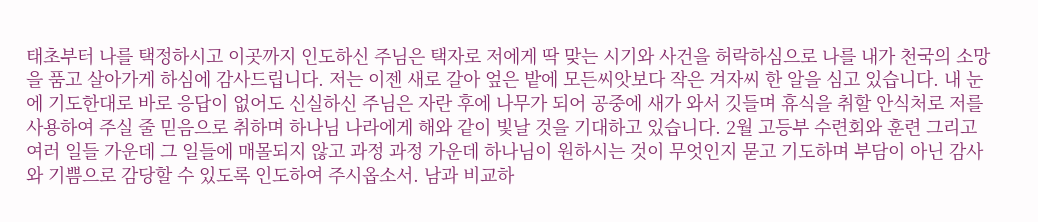태초부터 나를 택정하시고 이곳까지 인도하신 주님은 택자로 저에게 딱 맞는 시기와 사건을 허락하심으로 나를 내가 천국의 소망을 품고 살아가게 하심에 감사드립니다. 저는 이젠 새로 갈아 엎은 밭에 모든씨앗보다 작은 겨자씨 한 알을 심고 있습니다. 내 눈에 기도한대로 바로 응답이 없어도 신실하신 주님은 자란 후에 나무가 되어 공중에 새가 와서 깃들며 휴식을 취할 안식처로 저를 사용하여 주실 줄 믿음으로 취하며 하나님 나라에게 해와 같이 빛날 것을 기대하고 있습니다. 2월 고등부 수련회와 훈련 그리고 여러 일들 가운데 그 일들에 매몰되지 않고 과정 과정 가운데 하나님이 원하시는 것이 무엇인지 묻고 기도하며 부담이 아닌 감사와 기쁨으로 감당할 수 있도록 인도하여 주시옵소서. 남과 비교하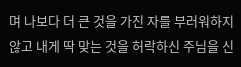며 나보다 더 큰 것을 가진 자를 부러워하지 않고 내게 딱 맞는 것을 허락하신 주님을 신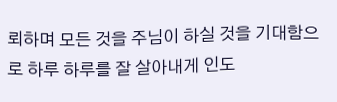뢰하며 모든 것을 주님이 하실 것을 기대함으로 하루 하루를 잘 살아내게 인도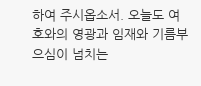하여 주시옵소서. 오늘도 여호와의 영광과 임재와 기름부으심이 넘치는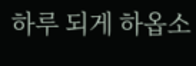하루 되게 하옵소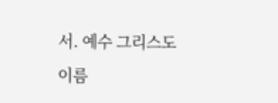서. 예수 그리스도 이름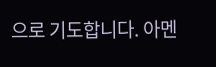으로 기도합니다. 아멘